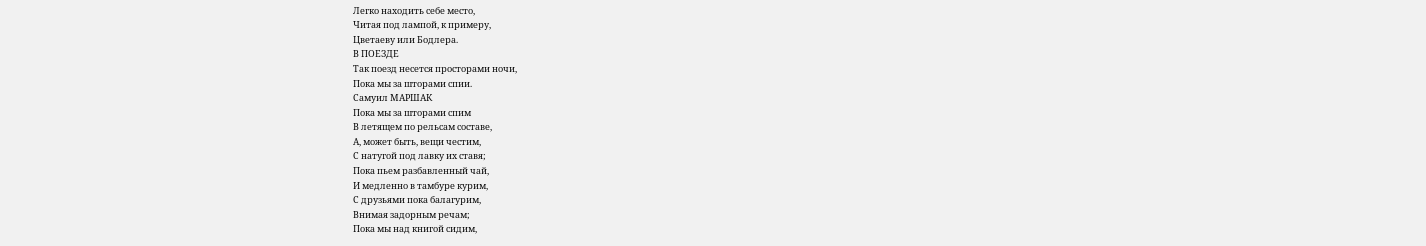Легко находить себе место,
Читая под лампой, к примеру,
Цветаеву или Бодлера.
В ПОЕЗДЕ
Так поезд несется просторами ночи,
Пока мы за шторами спии.
Самуил МАРШАК
Пока мы за шторами спим
В летящем по рельсам составе,
А, может быть, вещи честим,
С натугой под лавку их ставя;
Пока пьем разбавленный чай,
И медленно в тамбуре курим,
С друзьями пока балагурим,
Внимая задорным речам;
Пока мы над книгой сидим,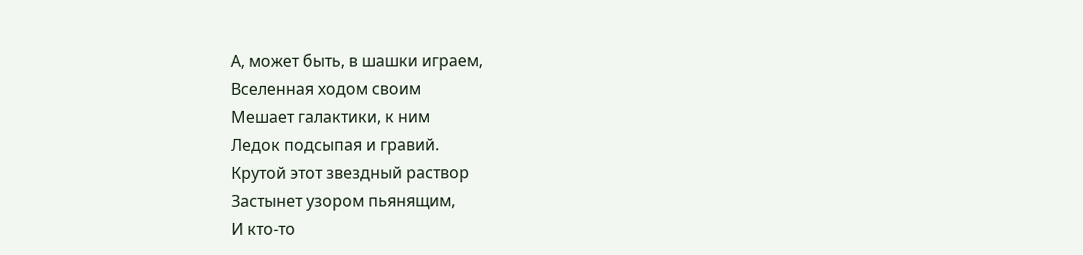А, может быть, в шашки играем,
Вселенная ходом своим
Мешает галактики, к ним
Ледок подсыпая и гравий.
Крутой этот звездный раствор
Застынет узором пьянящим,
И кто-то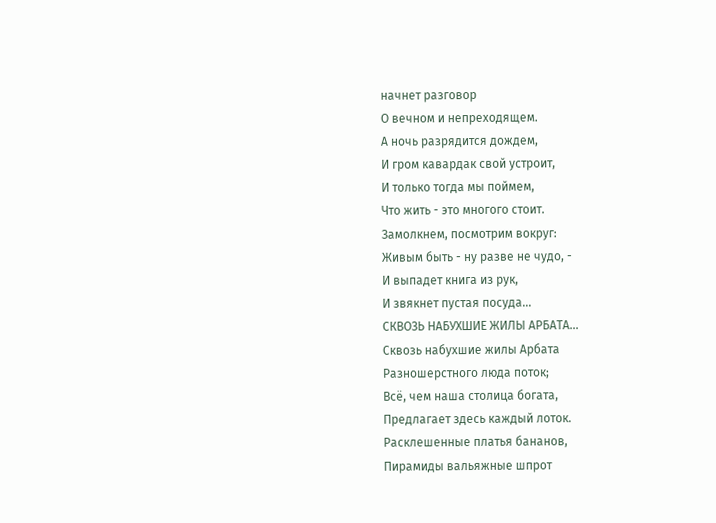начнет разговор
О вечном и непреходящем.
А ночь разрядится дождем,
И гром кавардак свой устроит,
И только тогда мы поймем,
Что жить - это многого стоит.
Замолкнем, посмотрим вокруг:
Живым быть - ну разве не чудо, -
И выпадет книга из рук,
И звякнет пустая посуда...
СКВОЗЬ НАБУХШИЕ ЖИЛЫ АРБАТА...
Сквозь набухшие жилы Арбата
Разношерстного люда поток;
Всё, чем наша столица богата,
Предлагает здесь каждый лоток.
Расклешенные платья бананов,
Пирамиды вальяжные шпрот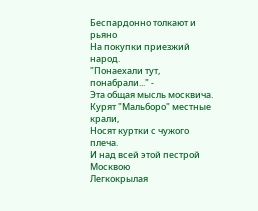Беспардонно толкают и рьяно
На покупки приезжий народ.
"Понаехали тут, понабрали..." -
Эта общая мысль москвича.
Курят "Мальборо" местные крали,
Носят куртки с чужого плеча.
И над всей этой пестрой Москвою
Легкокрылая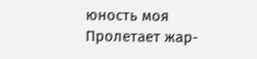юность моя
Пролетает жар-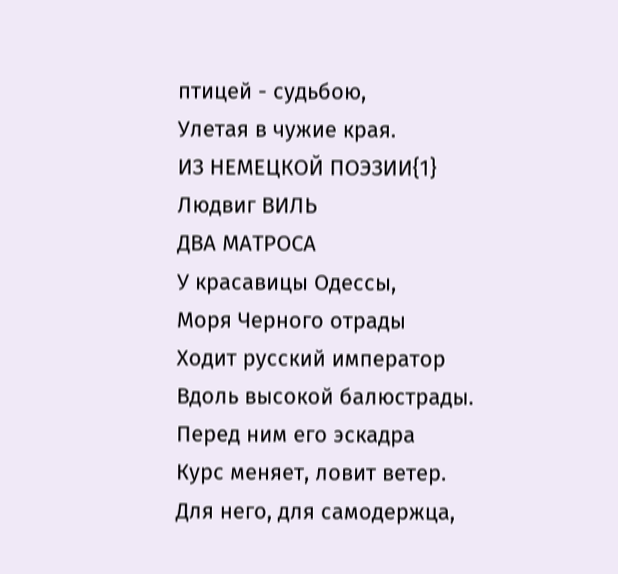птицей - судьбою,
Улетая в чужие края.
ИЗ НЕМЕЦКОЙ ПОЭЗИИ{1}
Людвиг ВИЛЬ
ДВА МАТРОСА
У красавицы Одессы,
Моря Черного отрады
Ходит русский император
Вдоль высокой балюстрады.
Перед ним его эскадра
Курс меняет, ловит ветер.
Для него, для самодержца,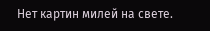Нет картин милей на свете.